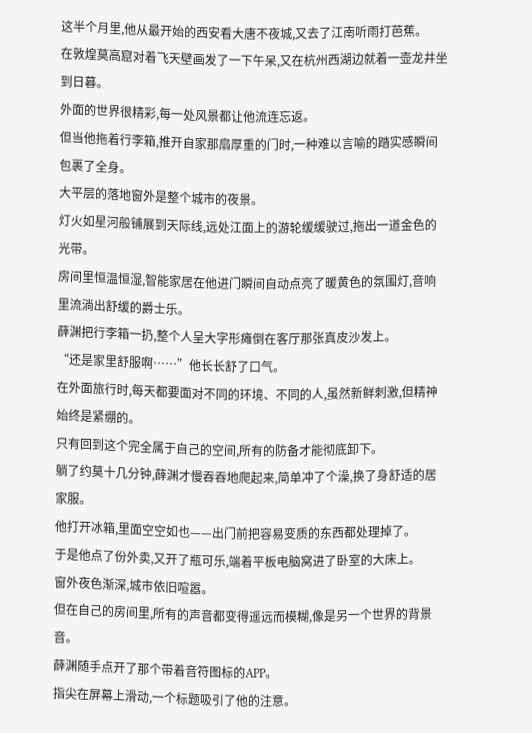这半个月里,他从最开始的西安看大唐不夜城,又去了江南听雨打芭蕉。
在敦煌莫高窟对着飞天壁画发了一下午呆,又在杭州西湖边就着一壶龙井坐到日暮。
外面的世界很精彩,每一处风景都让他流连忘返。
但当他拖着行李箱,推开自家那扇厚重的门时,一种难以言喻的踏实感瞬间包裹了全身。
大平层的落地窗外是整个城市的夜景。
灯火如星河般铺展到天际线,远处江面上的游轮缓缓驶过,拖出一道金色的光带。
房间里恒温恒湿,智能家居在他进门瞬间自动点亮了暖黄色的氛围灯,音响里流淌出舒缓的爵士乐。
薛渊把行李箱一扔,整个人呈大字形瘫倒在客厅那张真皮沙发上。
“还是家里舒服啊……”他长长舒了口气。
在外面旅行时,每天都要面对不同的环境、不同的人,虽然新鲜刺激,但精神始终是紧绷的。
只有回到这个完全属于自己的空间,所有的防备才能彻底卸下。
躺了约莫十几分钟,薛渊才慢吞吞地爬起来,简单冲了个澡,换了身舒适的居家服。
他打开冰箱,里面空空如也——出门前把容易变质的东西都处理掉了。
于是他点了份外卖,又开了瓶可乐,端着平板电脑窝进了卧室的大床上。
窗外夜色渐深,城市依旧喧嚣。
但在自己的房间里,所有的声音都变得遥远而模糊,像是另一个世界的背景音。
薛渊随手点开了那个带着音符图标的APP。
指尖在屏幕上滑动,一个标题吸引了他的注意。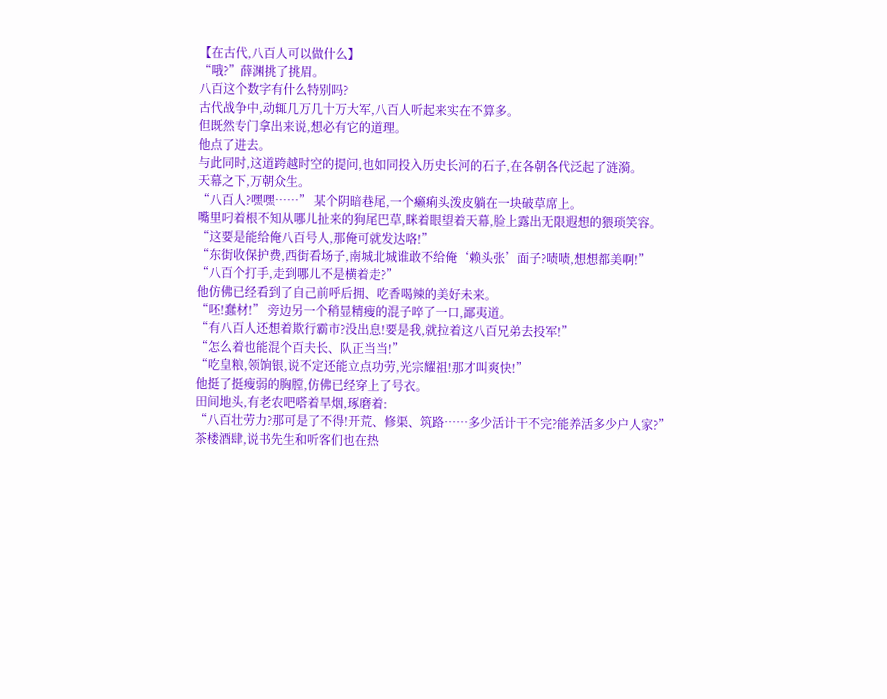【在古代,八百人可以做什么】
“哦?”薛渊挑了挑眉。
八百这个数字有什么特别吗?
古代战争中,动辄几万几十万大军,八百人听起来实在不算多。
但既然专门拿出来说,想必有它的道理。
他点了进去。
与此同时,这道跨越时空的提问,也如同投入历史长河的石子,在各朝各代泛起了涟漪。
天幕之下,万朝众生。
“八百人?嘿嘿……” 某个阴暗巷尾,一个癞痢头泼皮躺在一块破草席上。
嘴里叼着根不知从哪儿扯来的狗尾巴草,眯着眼望着天幕,脸上露出无限遐想的猥琐笑容。
“这要是能给俺八百号人,那俺可就发达咯!”
“东街收保护费,西街看场子,南城北城谁敢不给俺‘赖头张’面子?啧啧,想想都美啊!”
“八百个打手,走到哪儿不是横着走?”
他仿佛已经看到了自己前呼后拥、吃香喝辣的美好未来。
“呸!蠢材!” 旁边另一个稍显精瘦的混子啐了一口,鄙夷道。
“有八百人还想着欺行霸市?没出息!要是我,就拉着这八百兄弟去投军!”
“怎么着也能混个百夫长、队正当当!”
“吃皇粮,领饷银,说不定还能立点功劳,光宗耀祖!那才叫爽快!”
他挺了挺瘦弱的胸膛,仿佛已经穿上了号衣。
田间地头,有老农吧嗒着旱烟,琢磨着:
“八百壮劳力?那可是了不得!开荒、修渠、筑路……多少活计干不完?能养活多少户人家?”
茶楼酒肆,说书先生和听客们也在热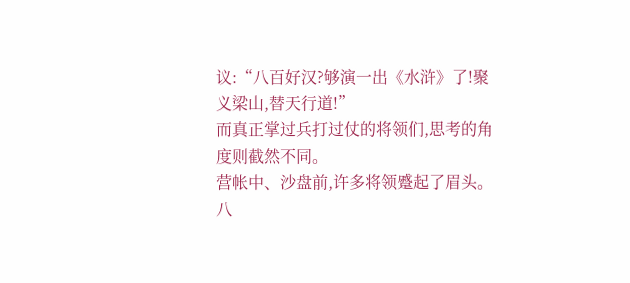议:“八百好汉?够演一出《水浒》了!聚义梁山,替天行道!”
而真正掌过兵打过仗的将领们,思考的角度则截然不同。
营帐中、沙盘前,许多将领蹙起了眉头。
八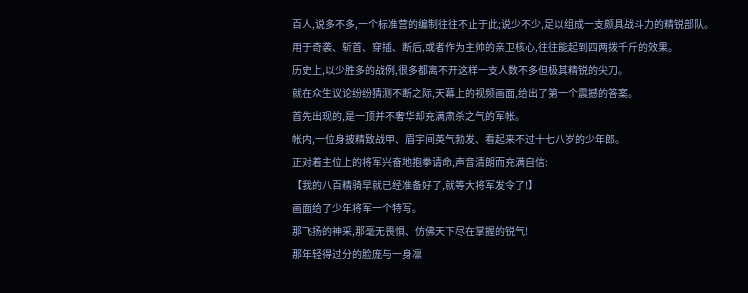百人,说多不多,一个标准营的编制往往不止于此;说少不少,足以组成一支颇具战斗力的精锐部队。
用于奇袭、斩首、穿插、断后,或者作为主帅的亲卫核心,往往能起到四两拨千斤的效果。
历史上,以少胜多的战例,很多都离不开这样一支人数不多但极其精锐的尖刀。
就在众生议论纷纷猜测不断之际,天幕上的视频画面,给出了第一个震撼的答案。
首先出现的,是一顶并不奢华却充满肃杀之气的军帐。
帐内,一位身披精致战甲、眉宇间英气勃发、看起来不过十七八岁的少年郎。
正对着主位上的将军兴奋地抱拳请命,声音清朗而充满自信:
【我的八百精骑早就已经准备好了,就等大将军发令了!】
画面给了少年将军一个特写。
那飞扬的神采,那毫无畏惧、仿佛天下尽在掌握的锐气!
那年轻得过分的脸庞与一身凛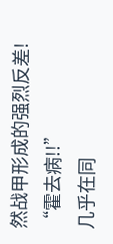然战甲形成的强烈反差!
“霍去病!!”
几乎在同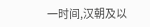一时间,汉朝及以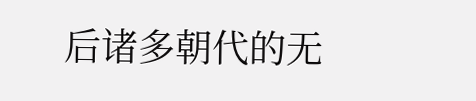后诸多朝代的无